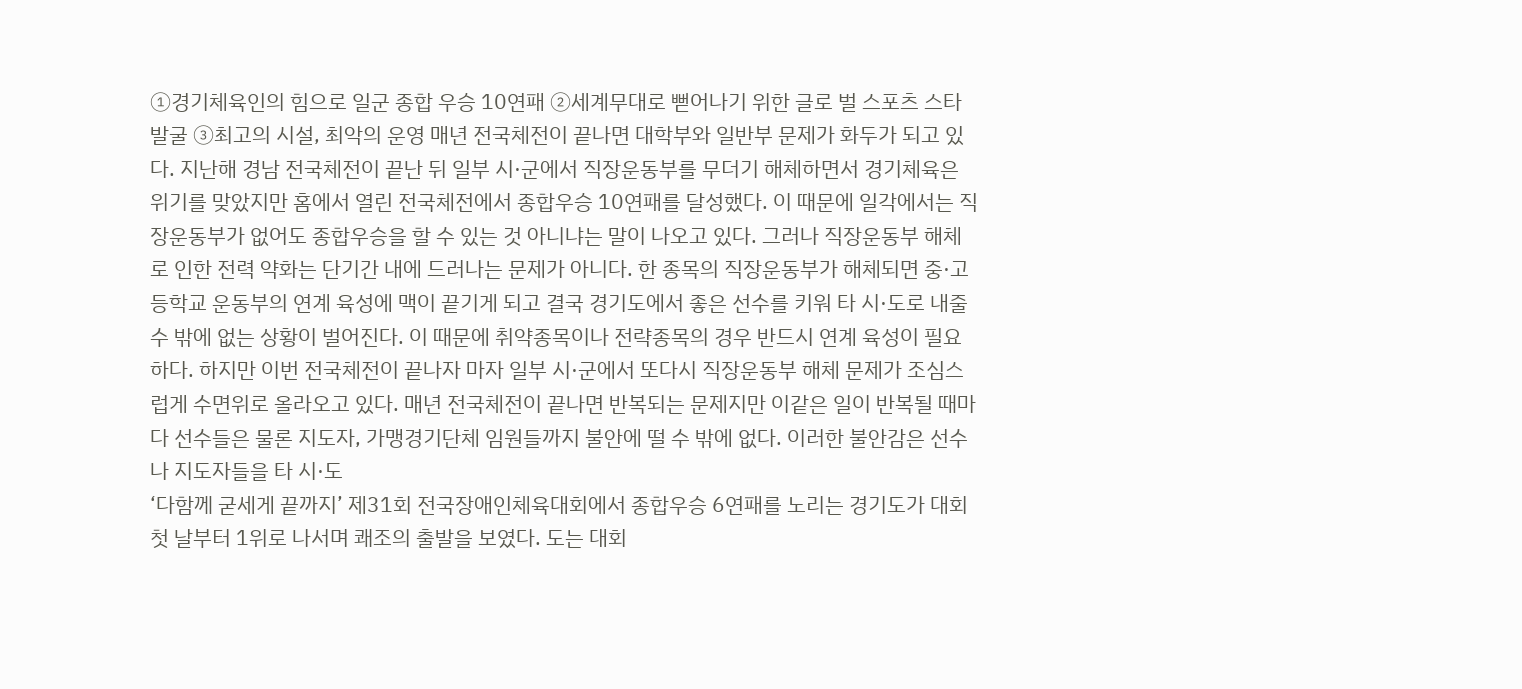①경기체육인의 힘으로 일군 종합 우승 10연패 ②세계무대로 뻗어나기 위한 글로 벌 스포츠 스타 발굴 ③최고의 시설, 최악의 운영 매년 전국체전이 끝나면 대학부와 일반부 문제가 화두가 되고 있다. 지난해 경남 전국체전이 끝난 뒤 일부 시·군에서 직장운동부를 무더기 해체하면서 경기체육은 위기를 맞았지만 홈에서 열린 전국체전에서 종합우승 10연패를 달성했다. 이 때문에 일각에서는 직장운동부가 없어도 종합우승을 할 수 있는 것 아니냐는 말이 나오고 있다. 그러나 직장운동부 해체로 인한 전력 약화는 단기간 내에 드러나는 문제가 아니다. 한 종목의 직장운동부가 해체되면 중·고등학교 운동부의 연계 육성에 맥이 끝기게 되고 결국 경기도에서 좋은 선수를 키워 타 시·도로 내줄 수 밖에 없는 상황이 벌어진다. 이 때문에 취약종목이나 전략종목의 경우 반드시 연계 육성이 필요하다. 하지만 이번 전국체전이 끝나자 마자 일부 시·군에서 또다시 직장운동부 해체 문제가 조심스럽게 수면위로 올라오고 있다. 매년 전국체전이 끝나면 반복되는 문제지만 이같은 일이 반복될 때마다 선수들은 물론 지도자, 가맹경기단체 임원들까지 불안에 떨 수 밖에 없다. 이러한 불안감은 선수나 지도자들을 타 시·도
‘다함께 굳세게 끝까지’ 제31회 전국장애인체육대회에서 종합우승 6연패를 노리는 경기도가 대회 첫 날부터 1위로 나서며 쾌조의 출발을 보였다. 도는 대회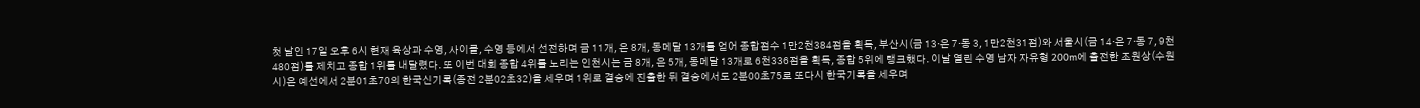첫 날인 17일 오후 6시 현재 육상과 수영, 사이클, 수영 등에서 선전하며 금 11개, 은 8개, 동메달 13개를 얻어 종합점수 1만2천384점을 획득, 부산시(금 13·은 7·동 3, 1만2천31점)와 서울시(금 14·은 7·동 7, 9천480점)를 제치고 종합 1위를 내달렸다. 또 이번 대회 종합 4위를 노리는 인천시는 금 8개, 은 5개, 동메달 13개로 6천336점을 획득, 종합 5위에 랭크했다. 이날 열린 수영 남자 자유형 200m에 출전한 조원상(수원시)은 예선에서 2분01초70의 한국신기록(종전 2분02초32)을 세우며 1위로 결승에 진출한 뒤 결승에서도 2분00초75로 또다시 한국기록을 세우며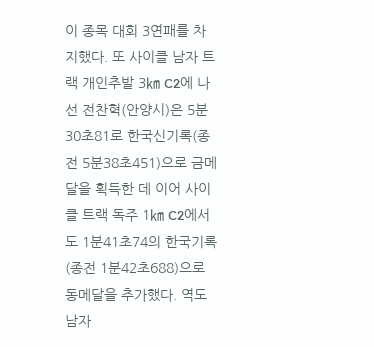이 종목 대회 3연패를 차지했다. 또 사이클 남자 트랙 개인추발 3㎞ C2에 나선 전찬혁(안양시)은 5분30초81로 한국신기록(종전 5분38초451)으로 금메달을 획득한 데 이어 사이클 트랙 독주 1㎞ C2에서도 1분41초74의 한국기록(종전 1분42초688)으로 동메달을 추가했다. 역도 남자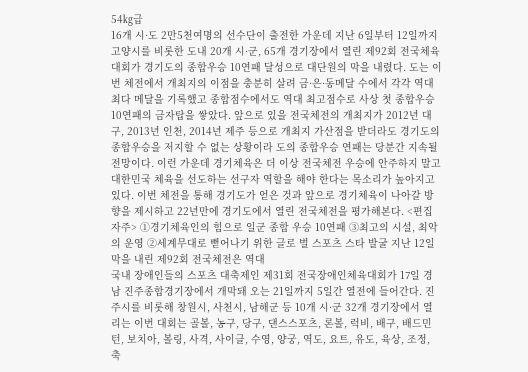54㎏급
16개 시·도 2만5천여명의 선수단이 출전한 가운데 지난 6일부터 12일까지 고양시를 비롯한 도내 20개 시·군, 65개 경기장에서 열린 제92회 전국체육대회가 경기도의 종합우승 10연패 달성으로 대단원의 막을 내렸다. 도는 이번 체전에서 개최지의 이점을 충분히 살려 금·은·동메달 수에서 각각 역대 최다 메달을 기록했고 종합점수에서도 역대 최고점수로 사상 첫 종합우승 10연패의 금자탑을 쌓았다. 앞으로 있을 전국체전의 개최지가 2012년 대구, 2013년 인천, 2014년 제주 등으로 개최지 가산점을 받더라도 경기도의 종합우승을 저지할 수 없는 상황이라 도의 종합우승 연패는 당분간 지속될 전망이다. 이런 가운데 경기체육은 더 이상 전국체전 우승에 안주하지 말고 대한민국 체육을 선도하는 선구자 역할을 해야 한다는 목소리가 높아지고 있다. 이번 체전을 통해 경기도가 얻은 것과 앞으로 경기체육이 나아갈 방향을 제시하고 22년만에 경기도에서 열린 전국체전을 평가해본다. <편집자주> ①경기체육인의 힘으로 일군 종합 우승 10연패 ③최고의 시설, 최악의 운영 ②세계무대로 뻗어나기 위한 글로 벌 스포츠 스타 발굴 지난 12일 막을 내린 제92회 전국체전은 역대
국내 장애인들의 스포츠 대축제인 제31회 전국장애인체육대회가 17일 경남 진주종합경기장에서 개막돼 오는 21일까지 5일간 열전에 들어간다. 진주시를 비롯해 창원시, 사천시, 남해군 등 10개 시·군 32개 경기장에서 열리는 이번 대회는 골볼, 농구, 당구, 댄스스포츠, 론볼, 럭비, 배구, 배드민턴, 보치아, 볼링, 사격, 사이클, 수영, 양궁, 역도, 요트, 유도, 육상, 조정, 축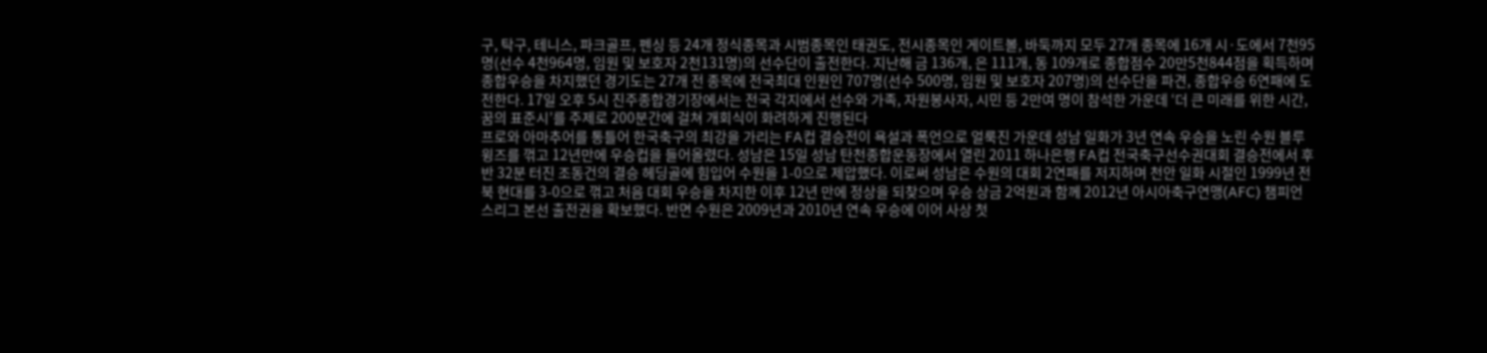구, 탁구, 테니스, 파크골프, 펜싱 등 24개 정식종목과 시범종목인 태권도, 전시종목인 게이트볼, 바둑까지 모두 27개 종목에 16개 시·도에서 7천95명(선수 4천964명, 임원 및 보호자 2천131명)의 선수단이 출전한다. 지난해 금 136개, 은 111개, 동 109개로 종합점수 20만5천844점을 획득하며 종합우승을 차지했던 경기도는 27개 전 종목에 전국최대 인원인 707명(선수 500명, 임원 및 보호자 207명)의 선수단을 파견, 종합우승 6연패에 도전한다. 17일 오후 5시 진주종합경기장에서는 전국 각지에서 선수와 가족, 자원봉사자, 시민 등 2만여 명이 참석한 가운데 ‘더 큰 미래를 위한 시간, 꿈의 표준시’를 주제로 200분간에 걸쳐 개회식이 화려하게 진행된다
프로와 아마추어를 통틀어 한국축구의 최강을 가리는 FA컵 결승전이 욕설과 폭언으로 얼룩진 가운데 성남 일화가 3년 연속 우승을 노린 수원 블루윙즈를 꺾고 12년만에 우승컵을 들어올렸다. 성남은 15일 성남 탄천종합운동장에서 열린 2011 하나은행 FA컵 전국축구선수권대회 결승전에서 후반 32분 터진 조동건의 결승 헤딩골에 힘입어 수원을 1-0으로 제압했다. 이로써 성남은 수원의 대회 2연패를 저지하며 천안 일화 시절인 1999년 전북 현대를 3-0으로 꺾고 처음 대회 우승을 차지한 이후 12년 만에 정상을 되찾으며 우승 상금 2억원과 함께 2012년 아시아축구연맹(AFC) 챔피언스리그 본선 출전권을 확보했다. 반면 수원은 2009년과 2010년 연속 우승에 이어 사상 첫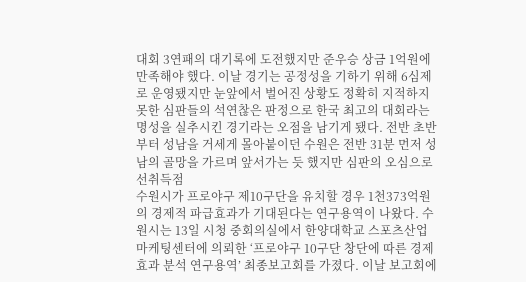대회 3연패의 대기록에 도전했지만 준우승 상금 1억원에 만족해야 했다. 이날 경기는 공정성을 기하기 위해 6심제로 운영됐지만 눈앞에서 벌어진 상황도 정확히 지적하지 못한 심판들의 석연찮은 판정으로 한국 최고의 대회라는 명성을 실추시킨 경기라는 오점을 남기게 됐다. 전반 초반부터 성남을 거세게 몰아붙이던 수원은 전반 31분 먼저 성남의 골망을 가르며 앞서가는 듯 했지만 심판의 오심으로 선취득점
수원시가 프로야구 제10구단을 유치할 경우 1천373억원의 경제적 파급효과가 기대된다는 연구용역이 나왔다. 수원시는 13일 시청 중회의실에서 한양대학교 스포츠산업마케팅센터에 의뢰한 ‘프로야구 10구단 창단에 따른 경제효과 분석 연구용역’ 최종보고회를 가졌다. 이날 보고회에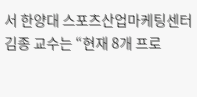서 한양대 스포츠산업마케팅센터 김종 교수는 “현재 8개 프로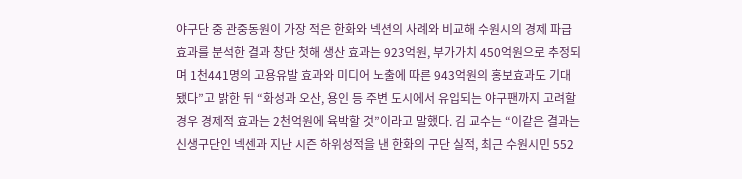야구단 중 관중동원이 가장 적은 한화와 넥션의 사례와 비교해 수원시의 경제 파급효과를 분석한 결과 창단 첫해 생산 효과는 923억원, 부가가치 450억원으로 추정되며 1천441명의 고용유발 효과와 미디어 노출에 따른 943억원의 홍보효과도 기대됐다”고 밝한 뒤 “화성과 오산, 용인 등 주변 도시에서 유입되는 야구팬까지 고려할 경우 경제적 효과는 2천억원에 육박할 것”이라고 말했다. 김 교수는 “이같은 결과는 신생구단인 넥센과 지난 시즌 하위성적을 낸 한화의 구단 실적, 최근 수원시민 552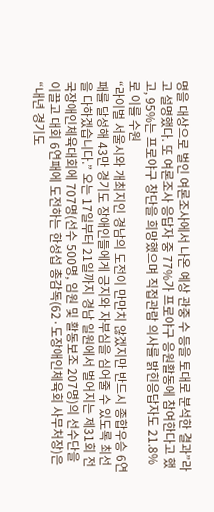명을 대상으로 벌인 여론조사에서 나온 예상 관중 수 등을 토대로 분석한 결과”라고 설명했다. 또 여론조사 응답자 중 77%가 프로야구 응원활동에 참여한다고 했고, 95%는 프로야구 창단을 희망했으며 직접관람 의사를 밝힌응답자도 21.8%로 이를 수원
“라이벌 서울시와 개최지인 경남의 도전이 만만치 않겠지만 반드시 종합우승 6연패를 달성해 43만 경기도 장애인들에게 긍지와 자부심을 심어줄 수 있도록 최선을 다하겠습니다.” 오는 17일부터 21일까지 경남 일원에서 벌어지는 제31회 전국장애인체육대회에 707명(선수 500명, 임원 및 활동보조 207명)의 선수단을 이끌고 대회 6연패에 도전하는 한성섭 총감독(62·도장애인체육회 사무처장)은 “내년 경기도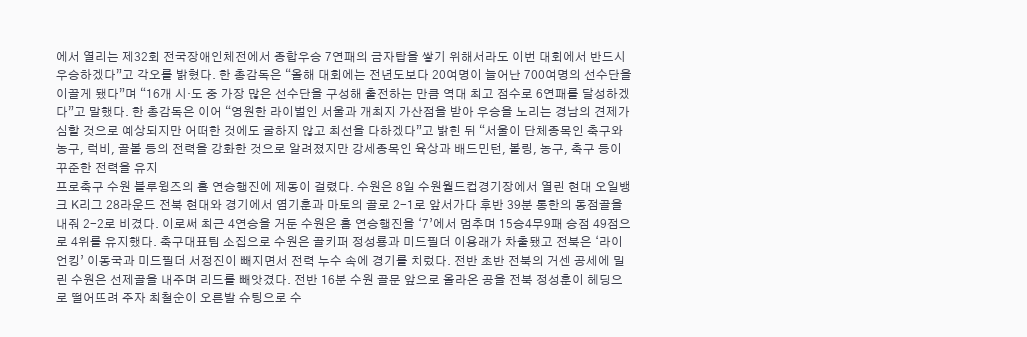에서 열리는 제32회 전국장애인체전에서 종합우승 7연패의 금자탑을 쌓기 위해서라도 이번 대회에서 반드시 우승하겠다”고 각오를 밝혔다. 한 총감독은 “올해 대회에는 전년도보다 20여명이 늘어난 700여명의 선수단을 이끌게 됐다”며 “16개 시·도 중 가장 많은 선수단을 구성해 출전하는 만큼 역대 최고 점수로 6연패를 달성하겠다”고 말했다. 한 총감독은 이어 “영원한 라이벌인 서울과 개최지 가산점을 받아 우승을 노리는 경남의 견제가 심할 것으로 예상되지만 어떠한 것에도 굴하지 않고 최선을 다하겠다”고 밝힌 뒤 “서울이 단체종목인 축구와 농구, 럭비, 골볼 등의 전력을 강화한 것으로 알려졌지만 강세종목인 육상과 배드민턴, 볼링, 농구, 축구 등이 꾸준한 전력을 유지
프로축구 수원 블루윙즈의 홈 연승행진에 제동이 걸렸다. 수원은 8일 수원월드컵경기장에서 열린 현대 오일뱅크 K리그 28라운드 전북 현대와 경기에서 염기훈과 마토의 골로 2-1로 앞서가다 후반 39분 통한의 동점골을 내줘 2-2로 비겼다. 이로써 최근 4연승을 거둔 수원은 홈 연승행진을 ‘7’에서 멈추며 15승4무9패 승점 49점으로 4위를 유지했다. 축구대표팀 소집으로 수원은 골키퍼 정성룡과 미드필더 이용래가 차출됐고 전북은 ‘라이언킹’ 이동국과 미드필더 서정진이 빼지면서 전력 누수 속에 경기를 치렀다. 전반 초반 전북의 거센 공세에 밀린 수원은 선제골을 내주며 리드를 빼앗겼다. 전반 16분 수원 골문 앞으로 올라온 공을 전북 정성훈이 헤딩으로 떨어뜨려 주자 최철순이 오른발 슈팅으로 수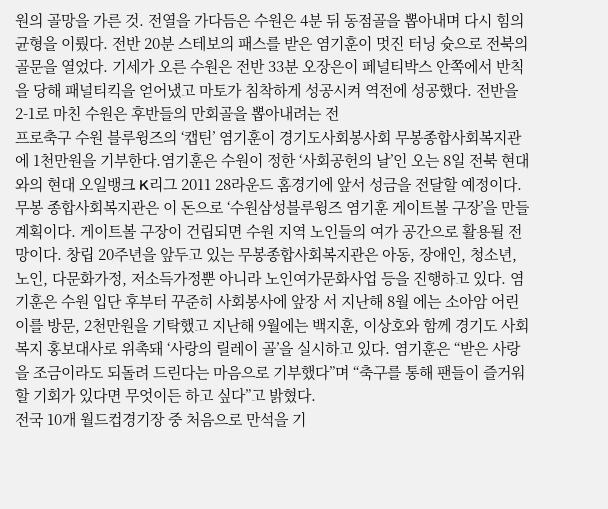원의 골망을 가른 것. 전열을 가다듬은 수원은 4분 뒤 동점골을 뽑아내며 다시 힘의 균형을 이뤘다. 전반 20분 스테보의 패스를 받은 염기훈이 멋진 터닝 슛으로 전북의 골문을 열었다. 기세가 오른 수원은 전반 33분 오장은이 페널티박스 안쪽에서 반칙을 당해 패널티킥을 얻어냈고 마토가 침착하게 성공시켜 역전에 성공했다. 전반을 2-1로 마친 수원은 후반들의 만회골을 뽑아내려는 전
프로축구 수원 블루윙즈의 ‘캡틴’ 염기훈이 경기도사회봉사회 무봉종합사회복지관에 1천만원을 기부한다.염기훈은 수원이 정한 ‘사회공헌의 날’인 오는 8일 전북 현대와의 현대 오일뱅크 K리그 2011 28라운드 홈경기에 앞서 성금을 전달할 예정이다. 무봉 종합사회복지관은 이 돈으로 ‘수원삼성블루윙즈 염기훈 게이트볼 구장’을 만들 계획이다. 게이트볼 구장이 건립되면 수원 지역 노인들의 여가 공간으로 활용될 전망이다. 창립 20주년을 앞두고 있는 무봉종합사회복지관은 아동, 장애인, 청소년, 노인, 다문화가정, 저소득가정뿐 아니라 노인여가문화사업 등을 진행하고 있다. 염기훈은 수원 입단 후부터 꾸준히 사회봉사에 앞장 서 지난해 8월 에는 소아암 어린이를 방문, 2천만원을 기탁했고 지난해 9월에는 백지훈, 이상호와 함께 경기도 사회복지 홍보대사로 위촉돼 ‘사랑의 릴레이 골’을 실시하고 있다. 염기훈은 “받은 사랑을 조금이라도 되돌려 드린다는 마음으로 기부했다”며 “축구를 통해 팬들이 즐거워할 기회가 있다면 무엇이든 하고 싶다”고 밝혔다.
전국 10개 월드컵경기장 중 처음으로 만석을 기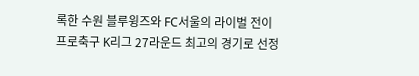록한 수원 블루윙즈와 FC서울의 라이벌 전이 프로축구 K리그 27라운드 최고의 경기로 선정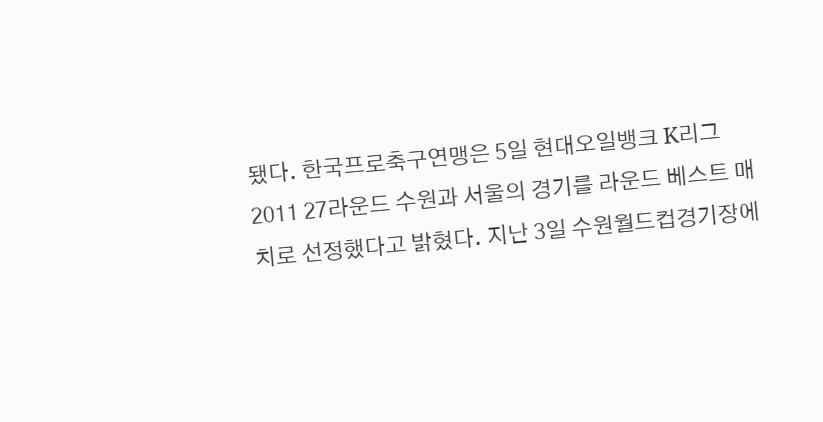됐다. 한국프로축구연맹은 5일 현대오일뱅크 K리그 2011 27라운드 수원과 서울의 경기를 라운드 베스트 매치로 선정했다고 밝혔다. 지난 3일 수원월드컵경기장에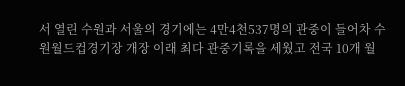서 열린 수원과 서울의 경기에는 4만4천537명의 관중이 들어차 수원월드컵경기장 개장 이래 최다 관중기록을 세웠고 전국 10개 월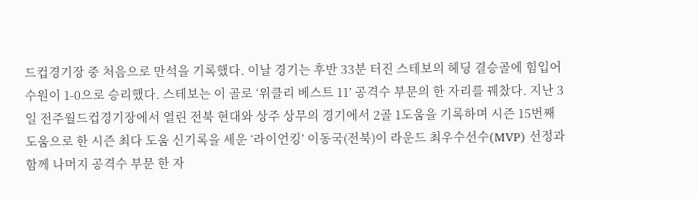드컵경기장 중 처음으로 만석을 기록했다. 이날 경기는 후반 33분 터진 스테보의 헤딩 결승골에 힘입어 수원이 1-0으로 승리했다. 스테보는 이 골로 ‘위클리 베스트 11’ 공격수 부문의 한 자리를 꿰찼다. 지난 3일 전주월드컵경기장에서 열린 전북 현대와 상주 상무의 경기에서 2골 1도움을 기록하며 시즌 15번째 도움으로 한 시즌 최다 도움 신기록을 세운 ‘라이언킹’ 이동국(전북)이 라운드 최우수선수(MVP) 선정과 함께 나머지 공격수 부문 한 자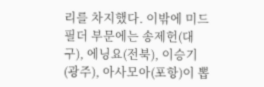리를 차지했다. 이밖에 미드필더 부문에는 송제헌(대구), 에닝요(전북), 이승기(광주), 아사모아(포항)이 뽑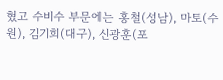혔고 수비수 부문에는 홍철(성남), 마토(수원), 김기희(대구), 신광훈(포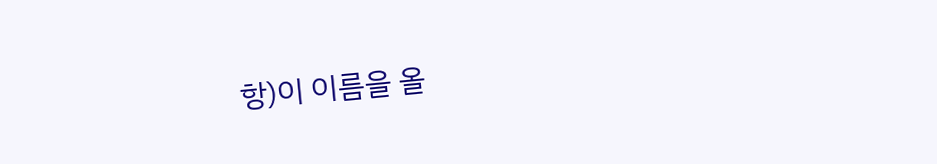항)이 이름을 올